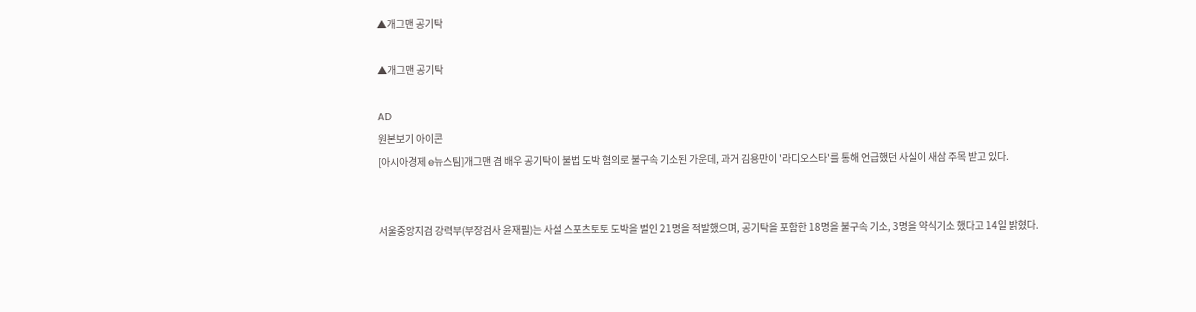▲개그맨 공기탁

▲개그맨 공기탁

AD
원본보기 아이콘
[아시아경제 e뉴스팀]개그맨 겸 배우 공기탁이 불법 도박 혐의로 불구속 기소된 가운데, 과거 김용만이 '라디오스타'를 통해 언급했던 사실이 새삼 주목 받고 있다.


서울중앙지검 강력부(부장검사 윤재필)는 사설 스포츠토토 도박을 벌인 21명을 적발했으며, 공기탁을 포함한 18명을 불구속 기소, 3명을 약식기소 했다고 14일 밝혔다.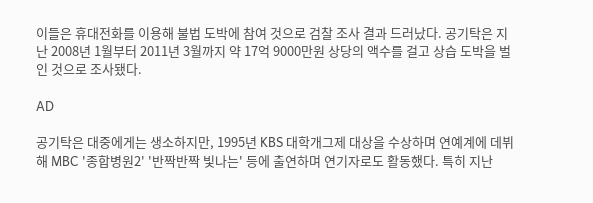이들은 휴대전화를 이용해 불법 도박에 참여 것으로 검찰 조사 결과 드러났다. 공기탁은 지난 2008년 1월부터 2011년 3월까지 약 17억 9000만원 상당의 액수를 걸고 상습 도박을 벌인 것으로 조사됐다.

AD

공기탁은 대중에게는 생소하지만, 1995년 KBS 대학개그제 대상을 수상하며 연예계에 데뷔해 MBC '종합병원2' '반짝반짝 빛나는' 등에 출연하며 연기자로도 활동했다. 특히 지난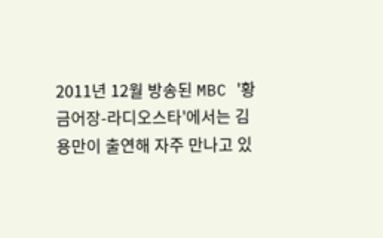2011년 12월 방송된 MBC '황금어장-라디오스타'에서는 김용만이 출연해 자주 만나고 있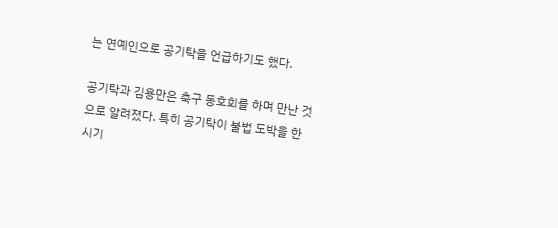는 연예인으로 공기탁을 언급하기도 했다.

공기탁과 김용만은 축구 동호회를 하며 만난 것으로 알려졌다. 특히 공기탁이 불법 도박을 한 시기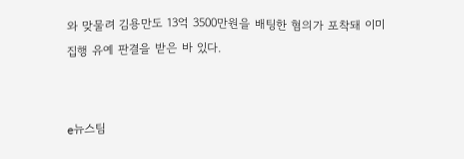와 맞물려 김용만도 13억 3500만원을 배팅한 혐의가 포착돼 이미 집행 유예 판결을 받은 바 있다.


e뉴스팀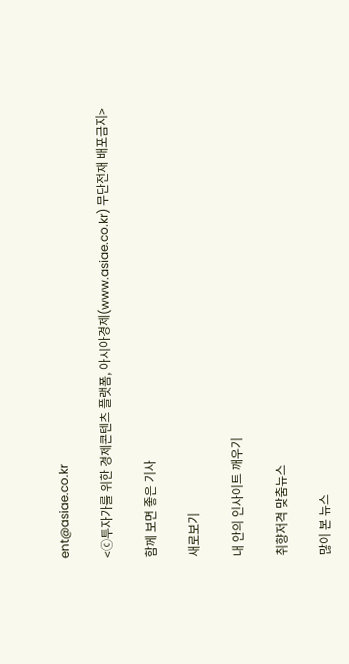ent@asiae.co.kr

<ⓒ투자가를 위한 경제콘텐츠 플랫폼, 아시아경제(www.asiae.co.kr) 무단전재 배포금지>

함께 보면 좋은 기사

새로보기

내 안의 인사이트 깨우기

취향저격 맞춤뉴스

많이 본 뉴스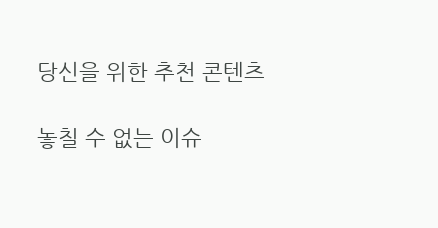당신을 위한 추천 콘텐츠

놓칠 수 없는 이슈